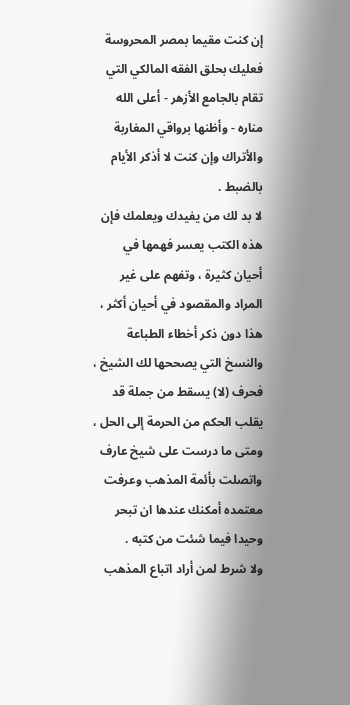إن كنت مقيما بمصر المحروسة فعليك بحلق الفقه المالكي التي تقام بالجامع الأزهر - أعلى الله مناره - وأظنها برواقي المغاربة والأتراك وإن كنت لا أذكر الأيام بالضبط .
لا بد لك من يفيدك ويعلمك فإن هذه الكتب يعسر فهمها في أحيان كثيرة ، وتفهم على غير المراد والمقصود في أحيان أكثر ، هذا دون ذكر أخطاء الطباعة والنسخ التي يصححها لك الشيخ ، فحرف (لا) يسقط من جملة قد يقلب الحكم من الحرمة إلى الحل ، ومتى ما درست على شيخ عارف واتصلت بأئمة المذهب وعرفت معتمده أمكنك عندها ان تبحر وحيدا فيما شئت من كتبه .
ولا شرط لمن أراد اتباع المذهب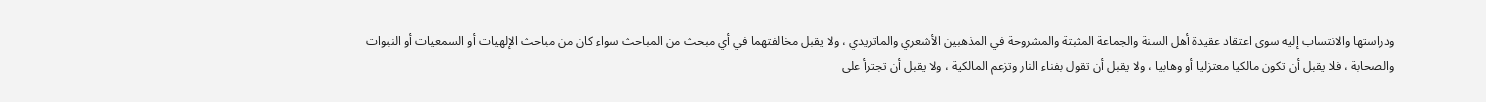ودراستها والانتساب إليه سوى اعتقاد عقيدة أهل السنة والجماعة المثبتة والمشروحة في المذهبين الأشعري والماتريدي ، ولا يقبل مخالفتهما في أي مبحث من المباحث سواء كان من مباحث الإلهيات أو السمعيات أو النبوات والصحابة ، فلا يقبل أن تكون مالكيا معتزليا أو وهابيا ، ولا يقبل أن تقول بفناء النار وتزعم المالكية ، ولا يقبل أن تجترأ على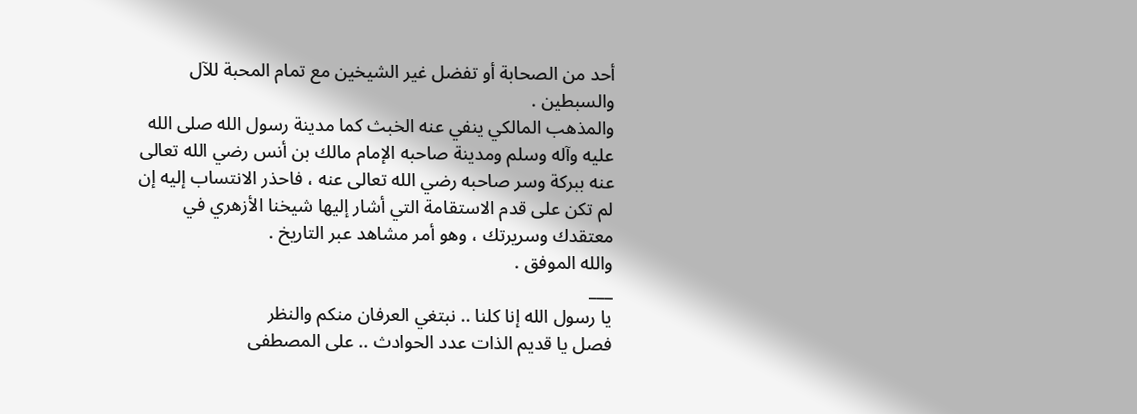أحد من الصحابة أو تفضل غير الشيخين مع تمام المحبة للآل والسبطين .
والمذهب المالكي ينفي عنه الخبث كما مدينة رسول الله صلى الله عليه وآله وسلم ومدينة صاحبه الإمام مالك بن أنس رضي الله تعالى عنه ببركة وسر صاحبه رضي الله تعالى عنه ، فاحذر الانتساب إليه إن لم تكن على قدم الاستقامة التي أشار إليها شيخنا الأزهري في معتقدك وسريرتك ، وهو أمر مشاهد عبر التاريخ .
والله الموفق .
___
يا رسول الله إنا كلنا .. نبتغي العرفان منكم والنظر
فصل يا قديم الذات عدد الحوادث .. على المصطفى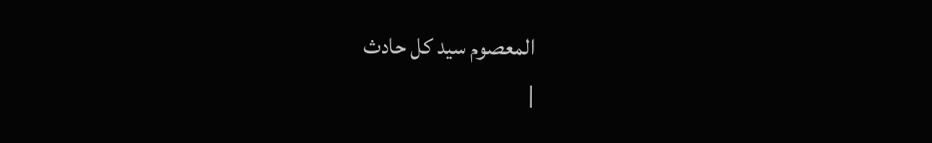المعصوم سيد كل حادث
|